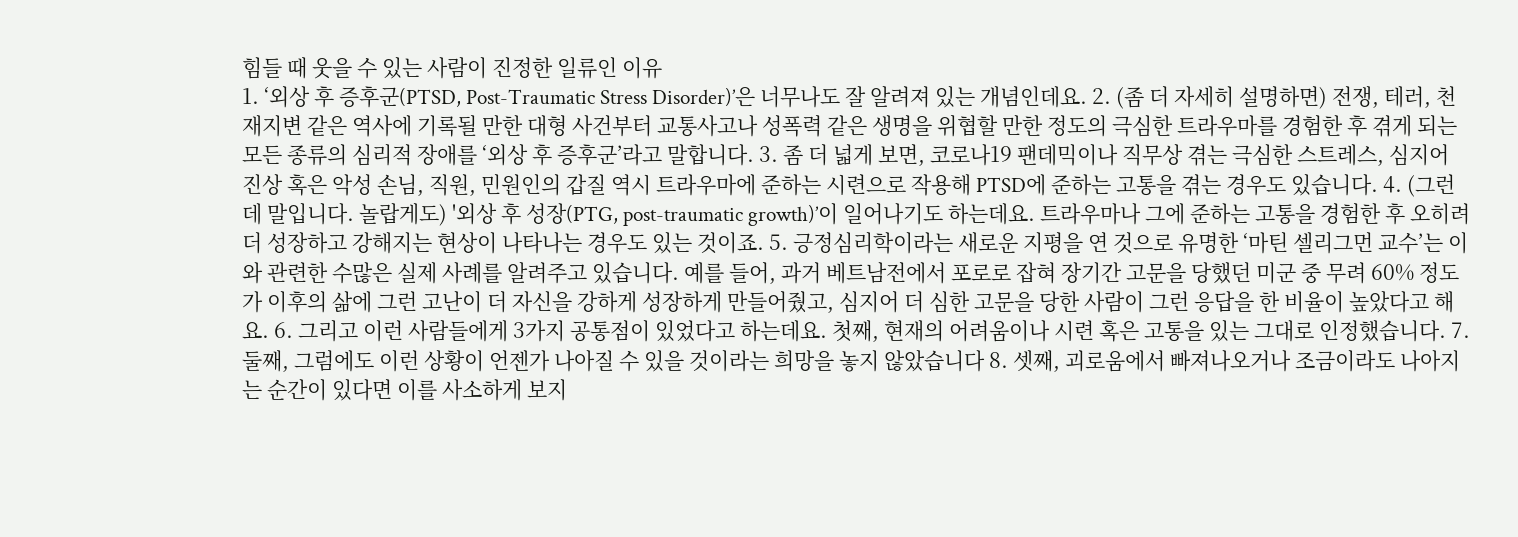힘들 때 웃을 수 있는 사람이 진정한 일류인 이유
1. ‘외상 후 증후군(PTSD, Post-Traumatic Stress Disorder)’은 너무나도 잘 알려져 있는 개념인데요. 2. (좀 더 자세히 설명하면) 전쟁, 테러, 천재지변 같은 역사에 기록될 만한 대형 사건부터 교통사고나 성폭력 같은 생명을 위협할 만한 정도의 극심한 트라우마를 경험한 후 겪게 되는 모든 종류의 심리적 장애를 ‘외상 후 증후군’라고 말합니다. 3. 좀 더 넓게 보면, 코로나19 팬데믹이나 직무상 겪는 극심한 스트레스, 심지어 진상 혹은 악성 손님, 직원, 민원인의 갑질 역시 트라우마에 준하는 시련으로 작용해 PTSD에 준하는 고통을 겪는 경우도 있습니다. 4. (그런데 말입니다. 놀랍게도) '외상 후 성장(PTG, post-traumatic growth)’이 일어나기도 하는데요. 트라우마나 그에 준하는 고통을 경험한 후 오히려 더 성장하고 강해지는 현상이 나타나는 경우도 있는 것이죠. 5. 긍정심리학이라는 새로운 지평을 연 것으로 유명한 ‘마틴 셀리그먼 교수’는 이와 관련한 수많은 실제 사례를 알려주고 있습니다. 예를 들어, 과거 베트남전에서 포로로 잡혀 장기간 고문을 당했던 미군 중 무려 60% 정도가 이후의 삶에 그런 고난이 더 자신을 강하게 성장하게 만들어줬고, 심지어 더 심한 고문을 당한 사람이 그런 응답을 한 비율이 높았다고 해요. 6. 그리고 이런 사람들에게 3가지 공통점이 있었다고 하는데요. 첫째, 현재의 어려움이나 시련 혹은 고통을 있는 그대로 인정했습니다. 7. 둘째, 그럼에도 이런 상황이 언젠가 나아질 수 있을 것이라는 희망을 놓지 않았습니다 8. 셋째, 괴로움에서 빠져나오거나 조금이라도 나아지는 순간이 있다면 이를 사소하게 보지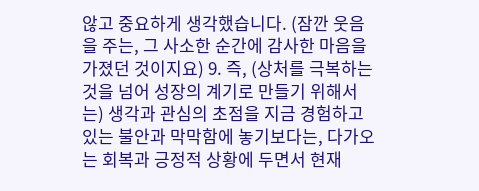않고 중요하게 생각했습니다. (잠깐 웃음을 주는, 그 사소한 순간에 감사한 마음을 가졌던 것이지요) 9. 즉, (상처를 극복하는 것을 넘어 성장의 계기로 만들기 위해서는) 생각과 관심의 초점을 지금 경험하고 있는 불안과 막막함에 놓기보다는, 다가오는 회복과 긍정적 상황에 두면서 현재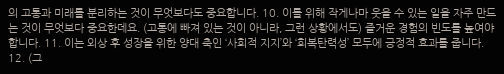의 고통과 미래를 분리하는 것이 무엇보다도 중요합니다. 10. 이를 위해 작게나마 웃을 수 있는 일을 자주 만드는 것이 무엇보다 중요한데요. (고통에 빠져 있는 것이 아니라, 그런 상황에서도) 즐거운 경험의 빈도를 높여야 합니다. 11. 이는 외상 후 성장을 위한 양대 축인 ‘사회적 지지’와 ‘회복탄력성’ 모두에 긍정적 효과를 줍니다. 12. (그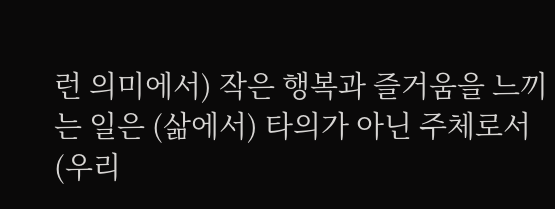런 의미에서) 작은 행복과 즐거움을 느끼는 일은 (삶에서) 타의가 아닌 주체로서 (우리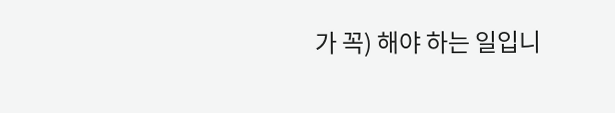가 꼭) 해야 하는 일입니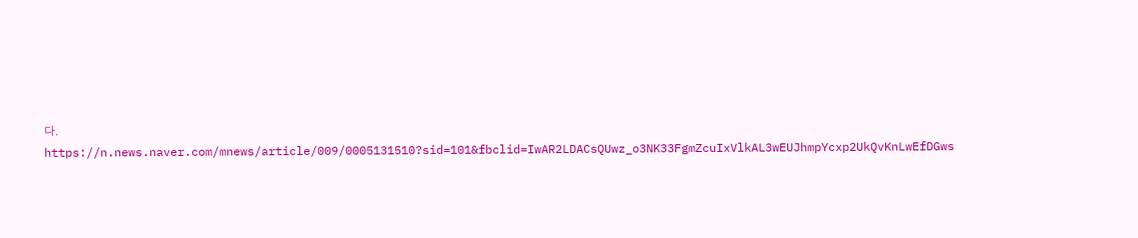다. https://n.news.naver.com/mnews/article/009/0005131510?sid=101&fbclid=IwAR2LDACsQUwz_o3NK33FgmZcuIxVlkAL3wEUJhmpYcxp2UkQvKnLwEfDGws